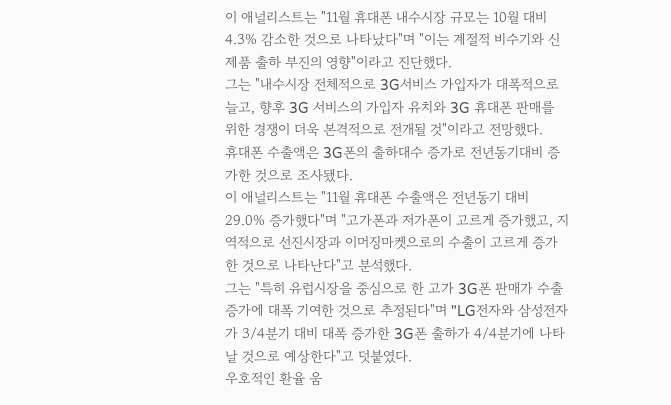이 애널리스트는 "11월 휴대폰 내수시장 규모는 10월 대비 4.3% 감소한 것으로 나타났다"며 "이는 계절적 비수기와 신제품 출하 부진의 영향"이라고 진단했다.
그는 "내수시장 전체적으로 3G서비스 가입자가 대폭적으로 늘고, 향후 3G 서비스의 가입자 유치와 3G 휴대폰 판매를 위한 경쟁이 더욱 본격적으로 전개될 것"이라고 전망했다.
휴대폰 수출액은 3G폰의 출하대수 증가로 전년동기대비 증가한 것으로 조사됐다.
이 애널리스트는 "11월 휴대폰 수출액은 전년동기 대비 29.0% 증가했다"며 "고가폰과 저가폰이 고르게 증가했고, 지역적으로 선진시장과 이머징마켓으로의 수출이 고르게 증가한 것으로 나타난다"고 분석했다.
그는 "특히 유럽시장을 중심으로 한 고가 3G폰 판매가 수출 증가에 대폭 기여한 것으로 추정된다"며 "LG전자와 삼성전자가 3/4분기 대비 대폭 증가한 3G폰 출하가 4/4분기에 나타날 것으로 예상한다"고 덧붙였다.
우호적인 환율 움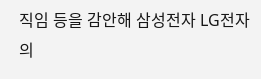직임 등을 감안해 삼성전자 LG전자의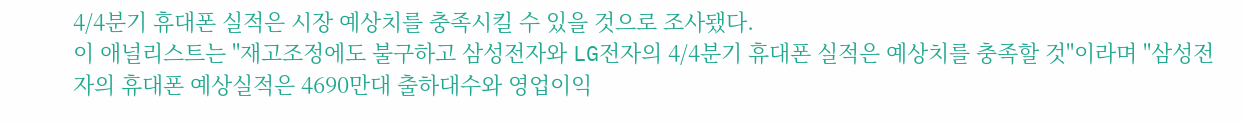4/4분기 휴대폰 실적은 시장 예상치를 충족시킬 수 있을 것으로 조사됐다.
이 애널리스트는 "재고조정에도 불구하고 삼성전자와 LG전자의 4/4분기 휴대폰 실적은 예상치를 충족할 것"이라며 "삼성전자의 휴대폰 예상실적은 4690만대 출하대수와 영업이익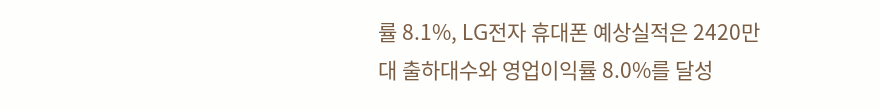률 8.1%, LG전자 휴대폰 예상실적은 2420만대 출하대수와 영업이익률 8.0%를 달성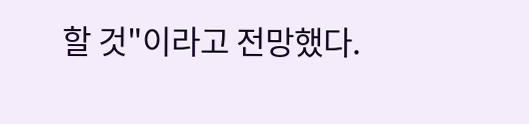할 것"이라고 전망했다.